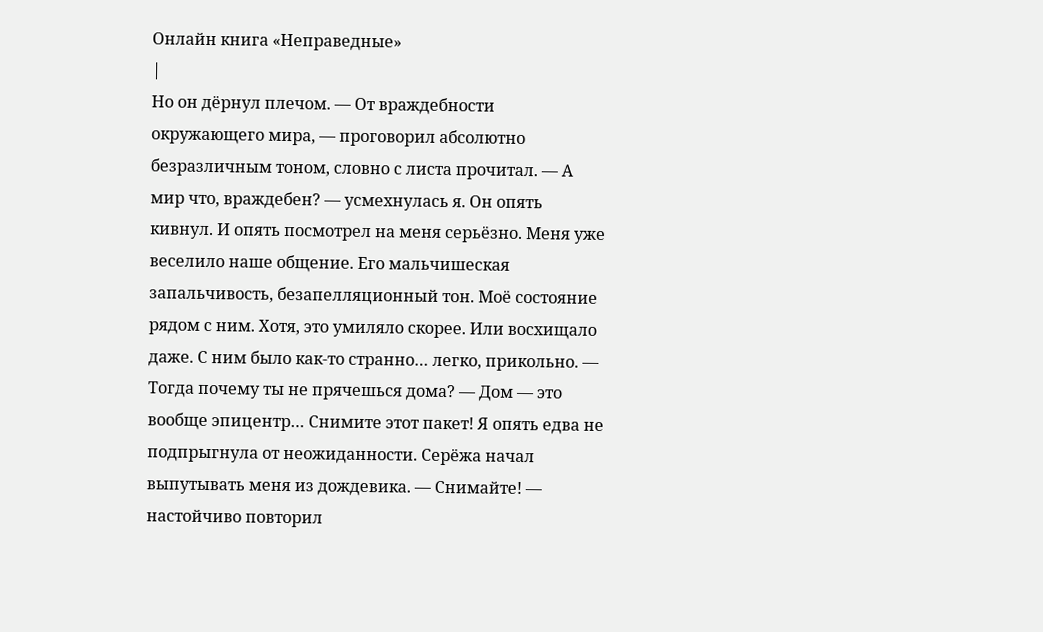Онлайн книга «Неправедные»
|
Но он дёрнул плечом. — От враждебности окружающего мира, — проговорил абсолютно безразличным тоном, словно с листа прочитал. — А мир что, враждебен? — усмехнулась я. Он опять кивнул. И опять посмотрел на меня серьёзно. Меня уже веселило наше общение. Его мальчишеская запальчивость, безапелляционный тон. Моё состояние рядом с ним. Хотя, это умиляло скорее. Или восхищало даже. С ним было как-то странно… легко, прикольно. — Тогда почему ты не прячешься дома? — Дом — это вообще эпицентр… Снимите этот пакет! Я опять едва не подпрыгнула от неожиданности. Серёжа начал выпутывать меня из дождевика. — Снимайте! — настойчиво повторил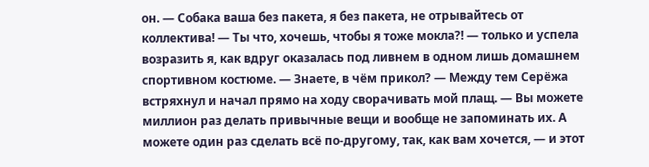он. — Собака ваша без пакета, я без пакета, не отрывайтесь от коллектива! — Ты что, хочешь, чтобы я тоже мокла?! — только и успела возразить я, как вдруг оказалась под ливнем в одном лишь домашнем спортивном костюме. — Знаете, в чём прикол? — Между тем Серёжа встряхнул и начал прямо на ходу сворачивать мой плащ. — Вы можете миллион раз делать привычные вещи и вообще не запоминать их. А можете один раз сделать всё по-другому, так, как вам хочется, — и этот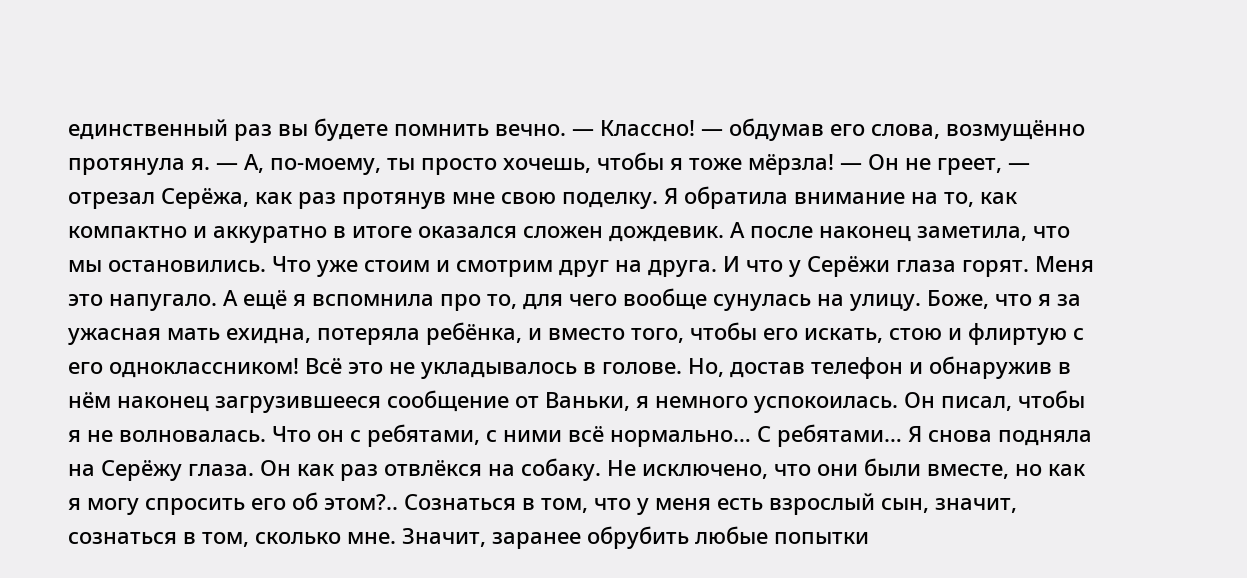единственный раз вы будете помнить вечно. — Классно! — обдумав его слова, возмущённо протянула я. — А, по-моему, ты просто хочешь, чтобы я тоже мёрзла! — Он не греет, — отрезал Серёжа, как раз протянув мне свою поделку. Я обратила внимание на то, как компактно и аккуратно в итоге оказался сложен дождевик. А после наконец заметила, что мы остановились. Что уже стоим и смотрим друг на друга. И что у Серёжи глаза горят. Меня это напугало. А ещё я вспомнила про то, для чего вообще сунулась на улицу. Боже, что я за ужасная мать ехидна, потеряла ребёнка, и вместо того, чтобы его искать, стою и флиртую с его одноклассником! Всё это не укладывалось в голове. Но, достав телефон и обнаружив в нём наконец загрузившееся сообщение от Ваньки, я немного успокоилась. Он писал, чтобы я не волновалась. Что он с ребятами, с ними всё нормально… С ребятами… Я снова подняла на Серёжу глаза. Он как раз отвлёкся на собаку. Не исключено, что они были вместе, но как я могу спросить его об этом?.. Сознаться в том, что у меня есть взрослый сын, значит, сознаться в том, сколько мне. Значит, заранее обрубить любые попытки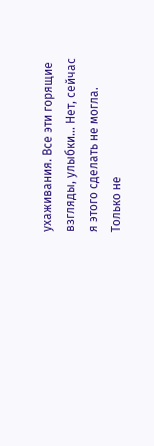ухаживания. Все эти горящие взгляды, улыбки… Нет, сейчас я этого сделать не могла. Только не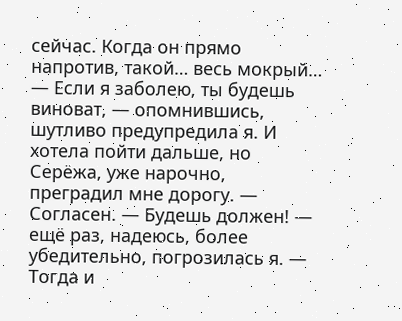сейчас. Когда он прямо напротив, такой… весь мокрый… — Если я заболею, ты будешь виноват, — опомнившись, шутливо предупредила я. И хотела пойти дальше, но Серёжа, уже нарочно, преградил мне дорогу. — Согласен. — Будешь должен! — ещё раз, надеюсь, более убедительно, погрозилась я. — Тогда и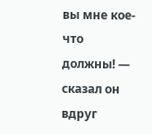вы мне кое-что должны! — сказал он вдруг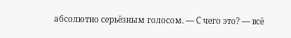абсолютно серьёзным голосом. — С чего это? — всё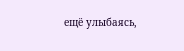ещё улыбаясь,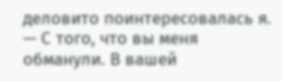деловито поинтересовалась я. — С того, что вы меня обманули. В вашей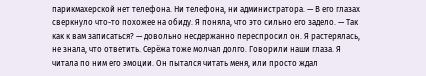парикмахерской нет телефона. Ни телефона, ни администратора. — В его глазах сверкнуло что-то похожее на обиду. Я поняла, что это сильно его задело. — Так как к вам записаться? — довольно несдержанно переспросил он. Я растерялась, не знала, что ответить. Серёжа тоже молчал долго. Говорили наши глаза. Я читала по ним его эмоции. Он пытался читать меня, или просто ждал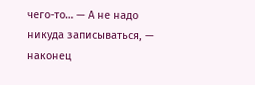чего-то… — А не надо никуда записываться, — наконец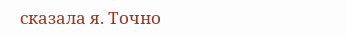сказала я. Точно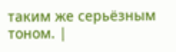таким же серьёзным тоном. |